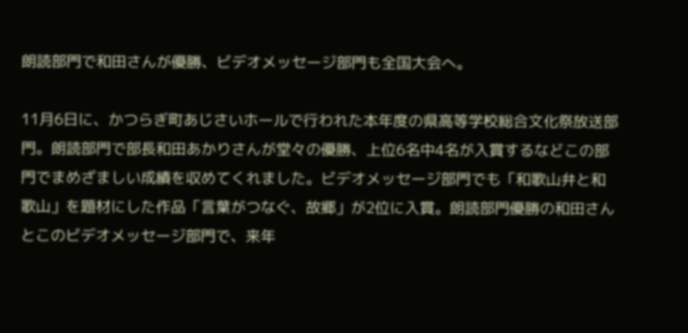朗読部門で和田さんが優勝、ビデオメッセージ部門も全国大会へ。

11月6日に、かつらぎ町あじさいホールで行われた本年度の県高等学校総合文化祭放送部門。朗読部門で部長和田あかりさんが堂々の優勝、上位6名中4名が入賞するなどこの部門でまめざましい成績を収めてくれました。ビデオメッセージ部門でも「和歌山弁と和歌山」を題材にした作品「言葉がつなぐ、故郷」が2位に入賞。朗読部門優勝の和田さんとこのビデオメッセージ部門で、来年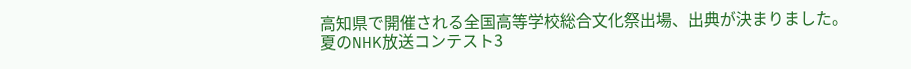高知県で開催される全国高等学校総合文化祭出場、出典が決まりました。
夏のNHK放送コンテスト3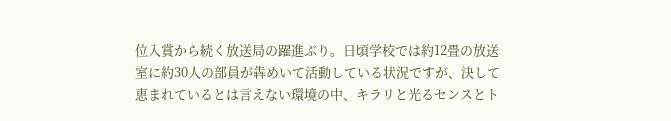位入賞から続く放送局の躍進ぶり。日頃学校では約12畳の放送室に約30人の部員が犇めいて活動している状況ですが、決して恵まれているとは言えない環境の中、キラリと光るセンスとト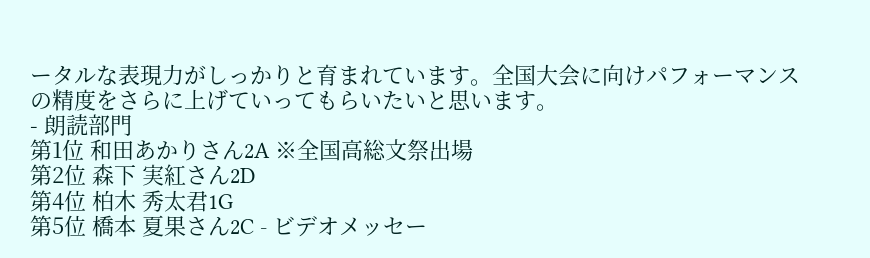ータルな表現力がしっかりと育まれています。全国大会に向けパフォーマンスの精度をさらに上げていってもらいたいと思います。
- 朗読部門
第1位 和田あかりさん2A ※全国高総文祭出場
第2位 森下 実紅さん2D
第4位 柏木 秀太君1G
第5位 橋本 夏果さん2C - ビデオメッセー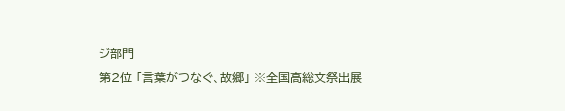ジ部門
第2位 「言葉がつなぐ、故郷」 ※全国高総文祭出展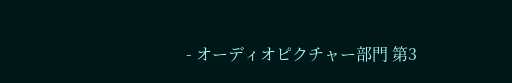- オーディオピクチャー部門 第3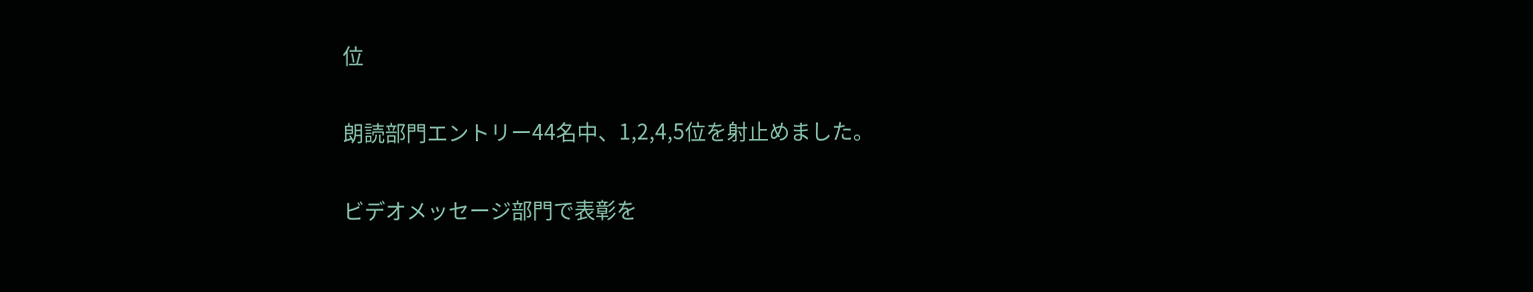位

朗読部門エントリー44名中、1,2,4,5位を射止めました。

ビデオメッセージ部門で表彰を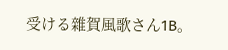受ける雜賀風歌さん1B。